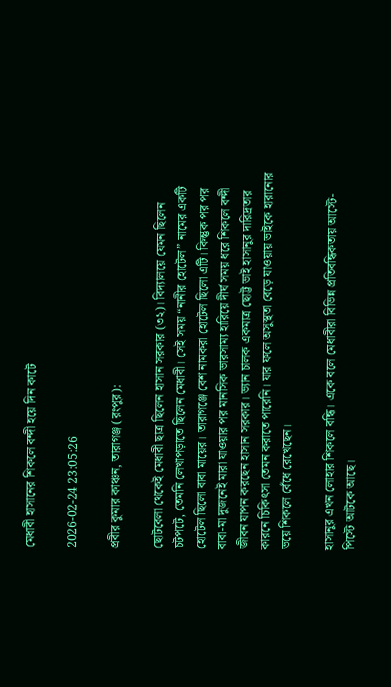মেধাবী হাসানের শিকলে বন্দী হয়ে দিন কাটে

2026-02-24 23:05:26

প্রবীর কুমার কাঞ্চন, তারাগঞ্জ (রংপুর):

ছোটবেলা থেকেই মেধাবী ছাত্র ছিলেন হাসান সরকার (৩২)। বিদ্যালয়ে যেমন ছিলেন চটপটে, তেমনি লেখাপড়াতে ছিলেন মেধাবী। সেই সময় “নানীর হোটেল” নামের একটি হোটেল ছিলো বাবা মায়ের। তারাগঞ্জে বেশ নামকরা হোটেল ছিলো এটি। কিন্তুক পর পর বাবা-মা দুজনেই মারা যাওয়ার পর মানসিক ভারসাম্য হারিয়ে দীর্ঘ সময় ধরে শিকলে বন্দী জীবন যাপন করছেন হাসান সরকার। ভ্যান চালক একমাত্র ছোট্ট ভাই হাসানুর দারিদ্রতার কারনে চিকিৎসা তেমন করাতে পারেনি। যার ফলে অসুস্থতা বেড়ে যাওয়ায় ভাইকে হারানোর ভয়ে শিকলে বেঁধে রেখেছেন।

হাসানুর এখন লোহার শিকলে বন্ধি। একে বলে মেধাবীরা বিভিন্ন প্রতিবন্ধিকতায় আস্টে-পিস্টে আটকে আছে।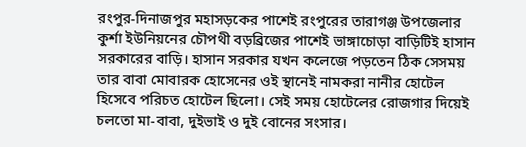রংপুর-দিনাজপুর মহাসড়কের পাশেই রংপুরের তারাগঞ্জ উপজেলার কুর্শা ইউনিয়নের চৌপথী বড়ব্রিজের পাশেই ভাঙ্গাচোড়া বাড়িটিই হাসান সরকারের বাড়ি। হাসান সরকার যখন কলেজে পড়তেন ঠিক সেসময় তার বাবা মোবারক হোসেনের ওই স্থানেই নামকরা নানীর হোটেল হিসেবে পরিচত হোটেল ছিলো। সেই সময় হোটেলের রোজগার দিয়েই চলতো মা-বাবা, দুইভাই ও দুই বোনের সংসার।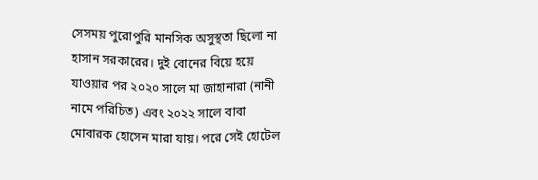সেসময় পুরোপুরি মানসিক অসুস্থতা ছিলো না হাসান সরকারের। দুই বোনের বিয়ে হয়ে যাওয়ার পর ২০২০ সালে মা জাহানারা (নানী নামে পরিচিত) এবং ২০২২ সালে বাবা মোবারক হোসেন মারা যায়। পরে সেই হোটেল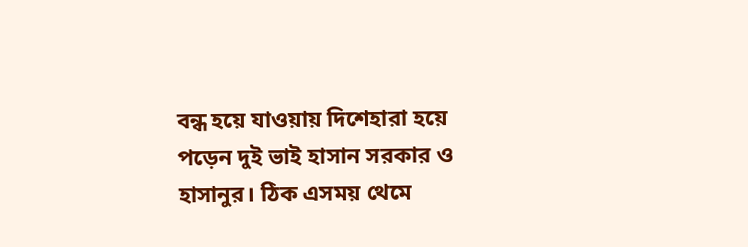বন্ধ হয়ে যাওয়ায় দিশেহারা হয়ে পড়েন দুই ভাই হাসান সরকার ও হাসানুর। ঠিক এসময় থেমে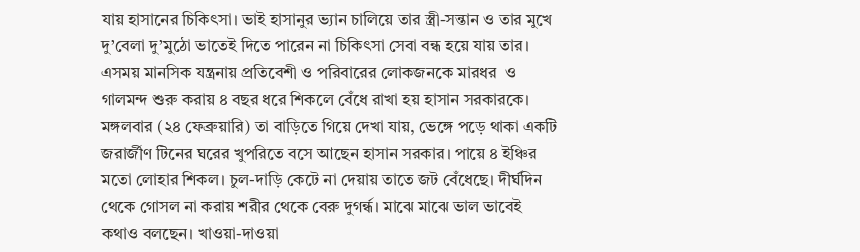যায় হাসানের চিকিৎসা। ভাই হাসানুর ভ্যান চালিয়ে তার স্ত্রী-সন্তান ও তার মুখে দু’বেলা দু’মুঠো ভাতেই দিতে পারেন না চিকিৎসা সেবা বন্ধ হয়ে যায় তার। এসময় মানসিক যন্ত্রনায় প্রতিবেশী ও পরিবারের লোকজনকে মারধর  ও গালমন্দ শুরু করায় ৪ বছর ধরে শিকলে বেঁধে রাখা হয় হাসান সরকারকে। মঙ্গলবার (২৪ ফেব্রুয়ারি) তা বাড়িতে গিয়ে দেখা যায়, ভেঙ্গে পড়ে থাকা একটি জরার্জীণ টিনের ঘরের খুপরিতে বসে আছেন হাসান সরকার। পায়ে ৪ ইঞ্চির মতো লোহার শিকল। চুল-দাড়ি কেটে না দেয়ায় তাতে জট বেঁধেছে। দীর্ঘদিন থেকে গোসল না করায় শরীর থেকে বেরু দুগর্ন্ধ। মাঝে মাঝে ভাল ভাবেই কথাও বলছেন। খাওয়া-দাওয়া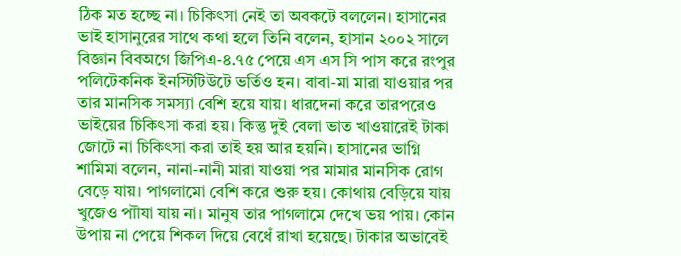ঠিক মত হচ্ছে না। চিকিৎসা নেই তা অবকটে বললেন। হাসানের ভাই হাসানুরের সাথে কথা হলে তিনি বলেন, হাসান ২০০২ সালে বিজ্ঞান বিবঅগে জিপিএ-৪.৭৫ পেয়ে এস এস সি পাস করে রংপুর পলিটেকনিক ইনস্টিটিউটে ভর্তিও হন। বাবা-মা মারা যাওয়ার পর তার মানসিক সমস্যা বেশি হয়ে যায়। ধারদেনা করে তারপরেও ভাইয়ের চিকিৎসা করা হয়। কিন্তু দুই বেলা ভাত খাওয়ারেই টাকা জোটে না চিকিৎসা করা তাই হয় আর হয়নি। হাসানের ভাগ্নি শামিমা বলেন, নানা-নানী মারা যাওয়া পর মামার মানসিক রোগ বেড়ে যায়। পাগলামো বেশি করে শুরু হয়। কোথায় বেড়িয়ে যায় খুজেও পাৗযা যায় না। মানুষ তার পাগলামে দেখে ভয় পায়। কোন উপায় না পেয়ে শিকল দিয়ে বেধেঁ রাখা হয়েছে। টাকার অভাবেই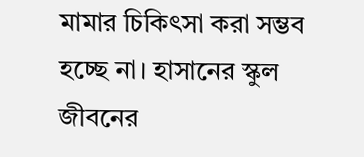মামার চিকিৎসা করা সম্ভব হচ্ছে না। হাসানের স্কুল জীবনের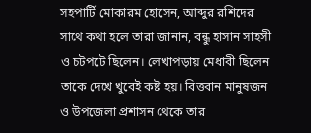সহপার্টি মোকারম হোসেন, আব্দুর রশিদের সাথে কথা হলে তারা জানান, বন্ধু হাসান সাহসী ও চটপটে ছিলেন। লেখাপড়ায় মেধাবী ছিলেন তাকে দেখে খুবেই কষ্ট হয়। বিত্তবান মানুষজন ও উপজেলা প্রশাসন থেকে তার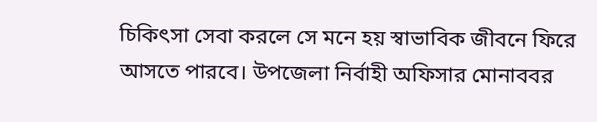চিকিৎসা সেবা করলে সে মনে হয় স্বাভাবিক জীবনে ফিরে আসতে পারবে। উপজেলা নির্বাহী অফিসার মোনাববর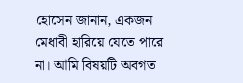হোসেন জানান, একজন মেধাবী হারিয়ে যেতে পারে না। আমি বিষয়টি অবগত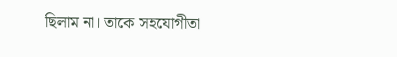ছিলাম না। তাকে সহযোগীতা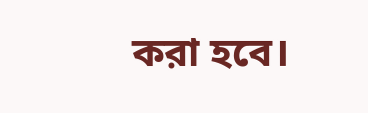করা হবে।